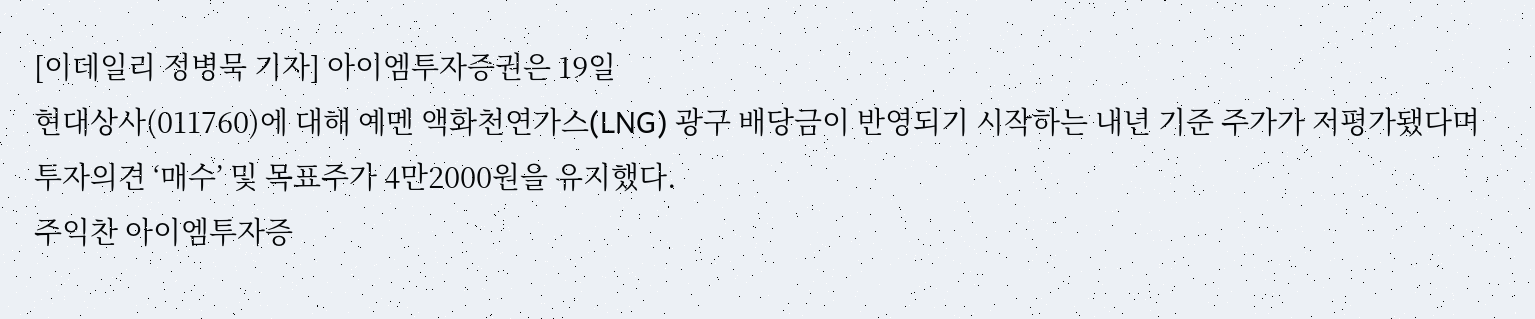[이데일리 정병묵 기자] 아이엠투자증권은 19일
현대상사(011760)에 대해 예멘 액화천연가스(LNG) 광구 배당금이 반영되기 시작하는 내년 기준 주가가 저평가됐다며 투자의견 ‘매수’ 및 목표주가 4만2000원을 유지했다.
주익찬 아이엠투자증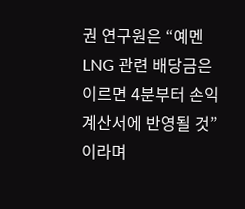권 연구원은 “예멘 LNG 관련 배당금은 이르면 4분부터 손익계산서에 반영될 것”이라며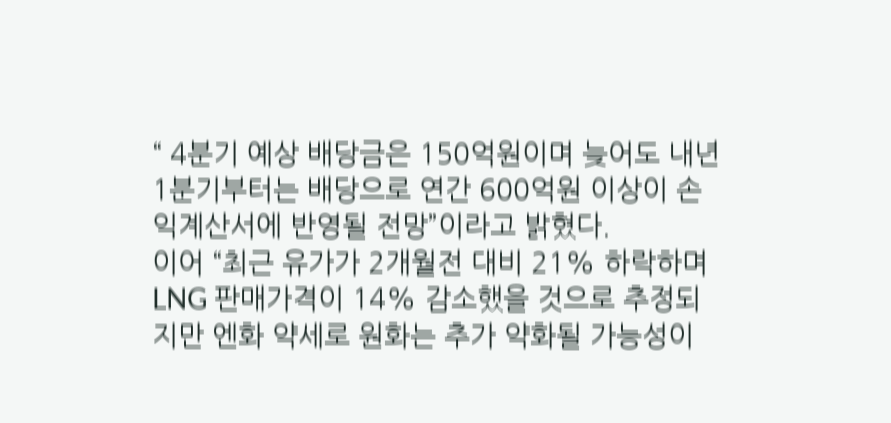“ 4분기 예상 배당금은 150억원이며 늦어도 내년 1분기부터는 배당으로 연간 600억원 이상이 손익계산서에 반영될 전망”이라고 밝혔다.
이어 “최근 유가가 2개월전 대비 21% 하락하며 LNG 판매가격이 14% 감소했을 것으로 추정되지만 엔화 약세로 원화는 추가 약화될 가능성이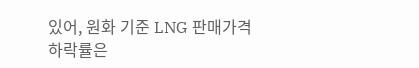있어, 원화 기준 LNG 판매가격 하락률은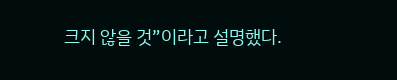크지 않을 것”이라고 설명했다.